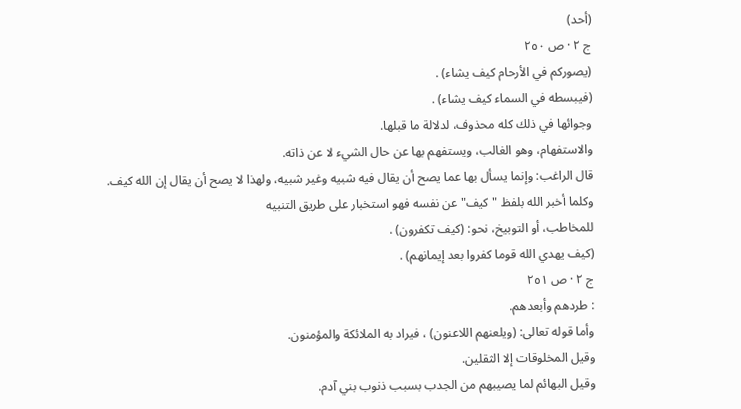(أحد)
ج ٢ · ص ٢٥٠
(يصوركم في الأرحام كيف يشاء) .
(فيبسطه في السماء كيف يشاء) .
وجوائها في ذلك كله محذوف، لدلالة ما قبلها.
والاستفهام، وهو الغالب، ويستفهم بها عن حال الشيء لا عن ذاته.
قال الراغب: وإنما يسأل بها عما يصح أن يقال فيه شبيه وغير شبيه، ولهذا لا يصح أن يقال إن الله كيف.
وكلما أخبر الله بلفظ "كيف" عن نفسه فهو استخبار على طريق التنبيه
للمخاطب، أو التوبيخ، نحو: (كيف تكفرون) .
(كيف يهدي الله قوما كفروا بعد إيمانهم) .
ج ٢ · ص ٢٥١
: طردهم وأبعدهم.
وأما قوله تعالى: (ويلعنهم اللاعنون) ، فيراد به الملائكة والمؤمنون.
وقيل المخلوقات إلا الثقلين.
وقيل البهائم لما يصيبهم من الجدب بسبب ذنوب بني آدم.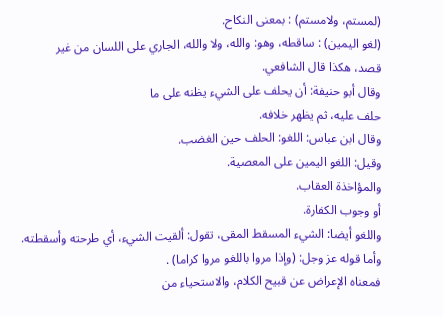(لمستم، ولامستم) : بمعنى النكاح.
(لغو اليمين) : ساقطه، وهو: والله، ولا والله، الجاري على اللسان من غير
قصد، هكذا قال الشافعي.
وقال أبو حنيفة: أن يحلف على الشيء يظنه على ما
حلف عليه، ثم يظهر خلافه.
وقال ابن عباس: اللغو: الحلف حين الغضب.
وقيل: اللغو اليمين على المعصية.
والمؤاخذة العقاب.
أو وجوب الكفارة.
واللغو أيضا: الشيء المسقط المقى، تقول: ألقيت الشيء، أي طرحته وأسقطته.
وأما قوله عز وجل: (وإذا مروا باللغو مروا كراما) .
فمعناه الإعراض عن قبيح الكلام، والاستحياء من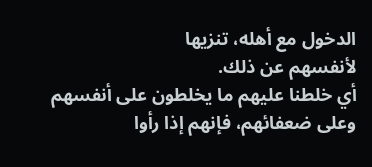الدخول مع أهله، تنزيها
لأنفسهم عن ذلك.
أي خلطنا عليهم ما يخلطون على أنفسهم
وعلى ضعفائهم، فإنهم إذا رأوا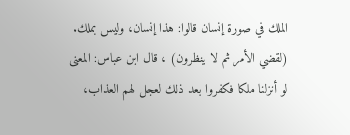الملك في صورة إنسان قالوا: هذا إنسان، وليس بملك.
(لقضي الأمر ثم لا ينظرون) ، قال ابن عباس: المعنى لو أنزلنا ملكا فكفروا بعد ذلك لعجل لهم العذاب،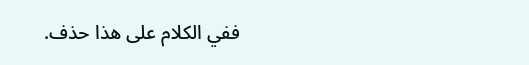ففي الكلام على هذا حذف.